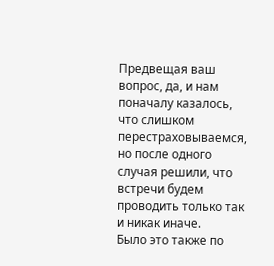Предвещая ваш вопрос, да, и нам поначалу казалось, что слишком перестраховываемся, но после одного случая решили, что встречи будем проводить только так и никак иначе.
Было это также по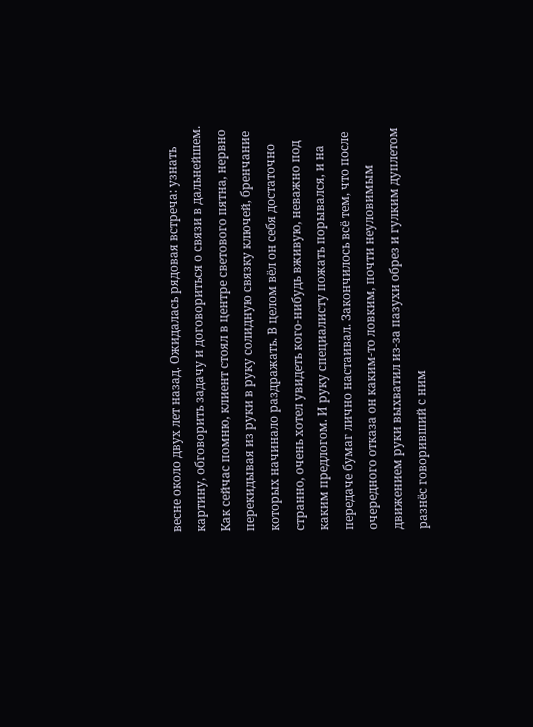весне около двух лет назад. Ожидалась рядовая встреча: узнать картину, обговорить задачу и договориться о связи в дальнейшем. Как сейчас помню, клиент стоял в центре светового пятна, нервно перекидывая из руки в руку солидную связку ключей, бренчание которых начинало раздражать. В целом вёл он себя достаточно странно, очень хотел увидеть кого-нибудь вживую, неважно под каким предлогом. И руку специалисту пожать порывался, и на передаче бумаг лично настаивал. Закончилось всё тем, что после очередного отказа он каким-то ловким, почти неуловимым движением руки выхватил из-за пазухи обрез и гулким дуплетом разнёс говоривший с ним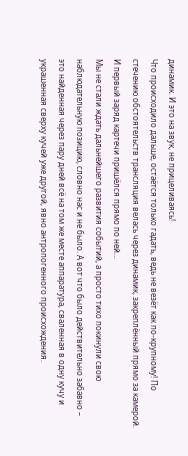динамик. И это на звук, не прицеливаясь!
Что происходило дальше, остаётся только гадать, ведь не везёт как по-крупному! По стечению обстоятельств трансляция велась через динамик, закреплённый прямо за камерой. И первый заряд картечи пришёлся прямо по ней…
Мы не стали ждать дальнейшего развития событий, а просто тихо покинули свою наблюдательную позицию, словно нас и не было. А вот что было действительно забавно – это найденная через пару дней всё на том же месте аппаратура, сваленная в одну кучу и украшенная сверху кучей уже другой, явно антропогенного происхождения.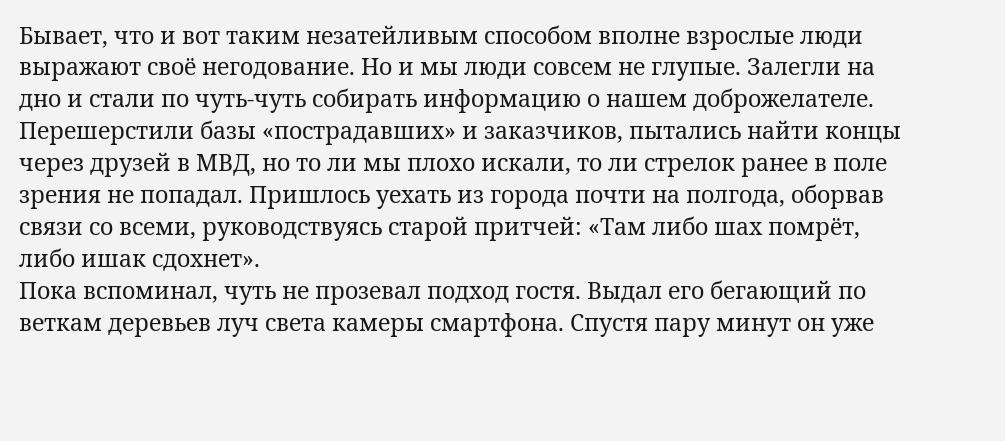Бывает, что и вот таким незатейливым способом вполне взрослые люди выражают своё негодование. Но и мы люди совсем не глупые. Залегли на дно и стали по чуть-чуть собирать информацию о нашем доброжелателе. Перешерстили базы «пострадавших» и заказчиков, пытались найти концы через друзей в МВД, но то ли мы плохо искали, то ли стрелок ранее в поле зрения не попадал. Пришлось уехать из города почти на полгода, оборвав связи со всеми, руководствуясь старой притчей: «Там либо шах помрёт, либо ишак сдохнет».
Пока вспоминал, чуть не прозевал подход гостя. Выдал его бегающий по веткам деревьев луч света камеры смартфона. Спустя пару минут он уже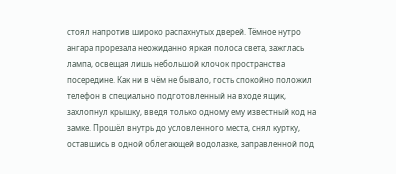стоял напротив широко распахнутых дверей. Тёмное нутро ангара прорезала неожиданно яркая полоса света, зажглась лампа, освещая лишь небольшой клочок пространства посередине. Как ни в чём не бывало, гость спокойно положил телефон в специально подготовленный на входе ящик, захлопнул крышку, введя только одному ему известный код на замке. Прошёл внутрь до условленного места, снял куртку, оставшись в одной облегающей водолазке, заправленной под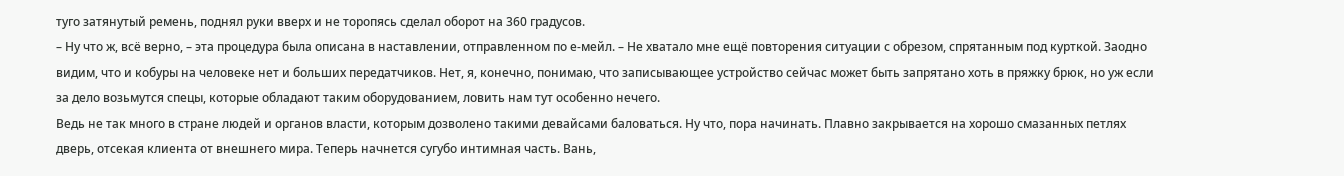туго затянутый ремень, поднял руки вверх и не торопясь сделал оборот на 360 градусов.
– Ну что ж, всё верно, – эта процедура была описана в наставлении, отправленном по е-мейл. – Не хватало мне ещё повторения ситуации с обрезом, спрятанным под курткой. Заодно видим, что и кобуры на человеке нет и больших передатчиков. Нет, я, конечно, понимаю, что записывающее устройство сейчас может быть запрятано хоть в пряжку брюк, но уж если за дело возьмутся спецы, которые обладают таким оборудованием, ловить нам тут особенно нечего.
Ведь не так много в стране людей и органов власти, которым дозволено такими девайсами баловаться. Ну что, пора начинать. Плавно закрывается на хорошо смазанных петлях дверь, отсекая клиента от внешнего мира. Теперь начнется сугубо интимная часть. Вань,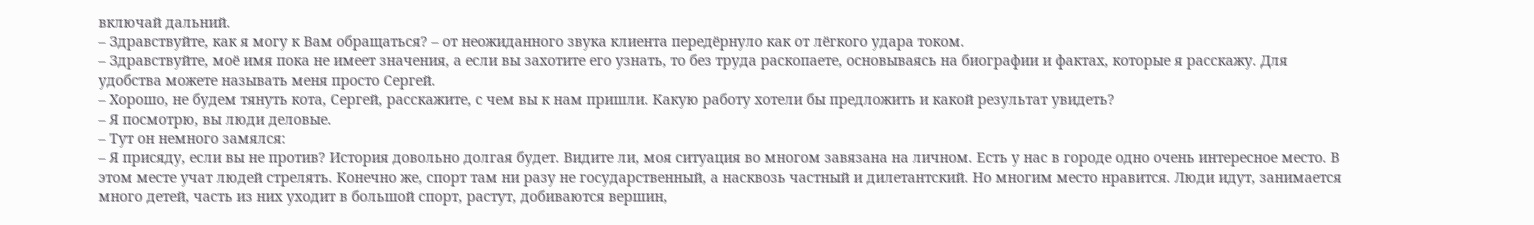включай дальний.
– Здравствуйте, как я могу к Вам обращаться? – от неожиданного звука клиента передёрнуло как от лёгкого удара током.
– Здравствуйте, моё имя пока не имеет значения, а если вы захотите его узнать, то без труда раскопаете, основываясь на биографии и фактах, которые я расскажу. Для удобства можете называть меня просто Сергей.
– Хорошо, не будем тянуть кота, Сергей, расскажите, с чем вы к нам пришли. Какую работу хотели бы предложить и какой результат увидеть?
– Я посмотрю, вы люди деловые.
– Тут он немного замялся:
– Я присяду, если вы не против? История довольно долгая будет. Видите ли, моя ситуация во многом завязана на личном. Есть у нас в городе одно очень интересное место. В этом месте учат людей стрелять. Конечно же, спорт там ни разу не государственный, а насквозь частный и дилетантский. Но многим место нравится. Люди идут, занимается много детей, часть из них уходит в большой спорт, растут, добиваются вершин,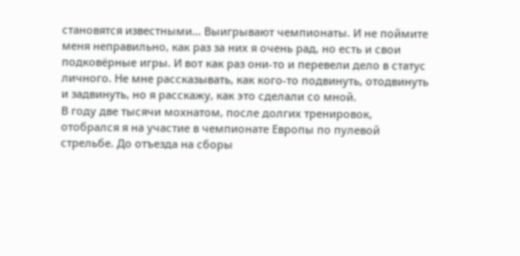становятся известными… Выигрывают чемпионаты. И не поймите меня неправильно, как раз за них я очень рад, но есть и свои подковёрные игры. И вот как раз они-то и перевели дело в статус личного. Не мне рассказывать, как кого-то подвинуть, отодвинуть и задвинуть, но я расскажу, как это сделали со мной.
В году две тысячи мохнатом, после долгих тренировок, отобрался я на участие в чемпионате Европы по пулевой стрельбе. До отъезда на сборы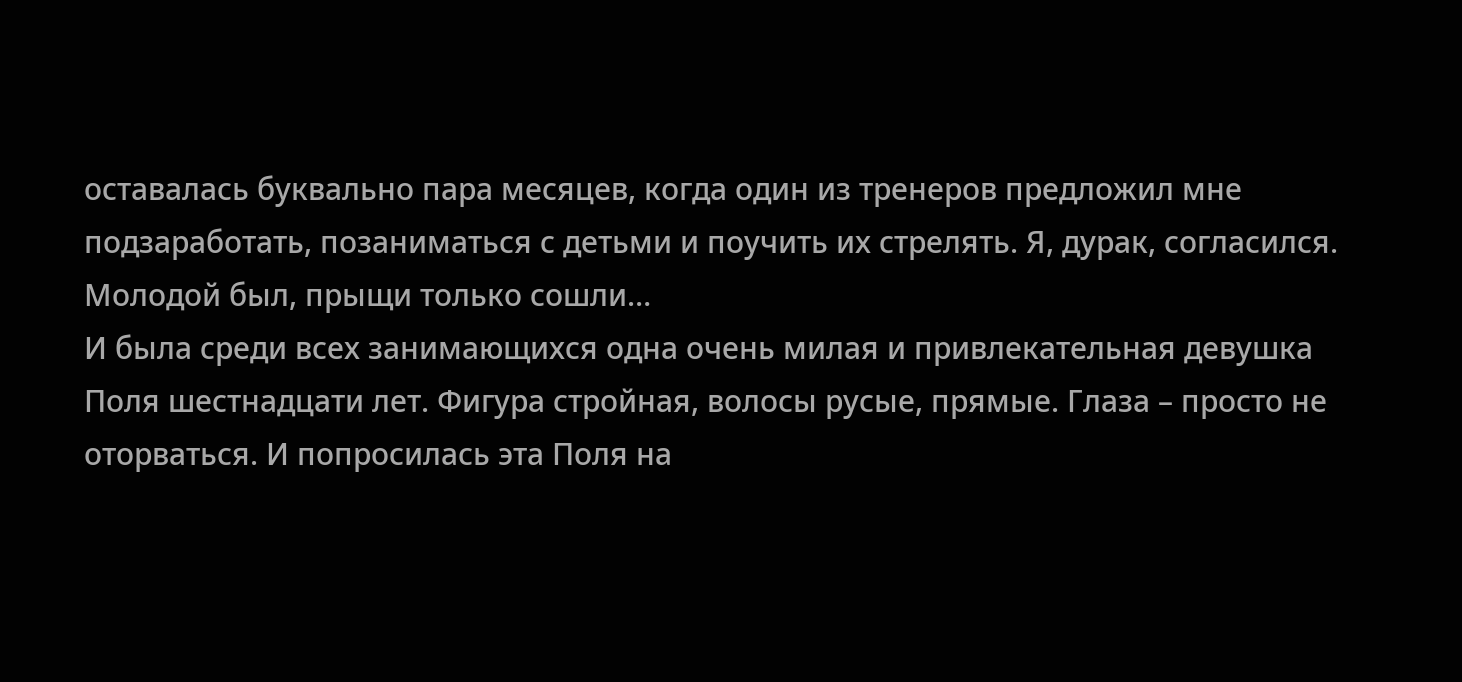оставалась буквально пара месяцев, когда один из тренеров предложил мне подзаработать, позаниматься с детьми и поучить их стрелять. Я, дурак, согласился. Молодой был, прыщи только сошли…
И была среди всех занимающихся одна очень милая и привлекательная девушка Поля шестнадцати лет. Фигура стройная, волосы русые, прямые. Глаза – просто не оторваться. И попросилась эта Поля на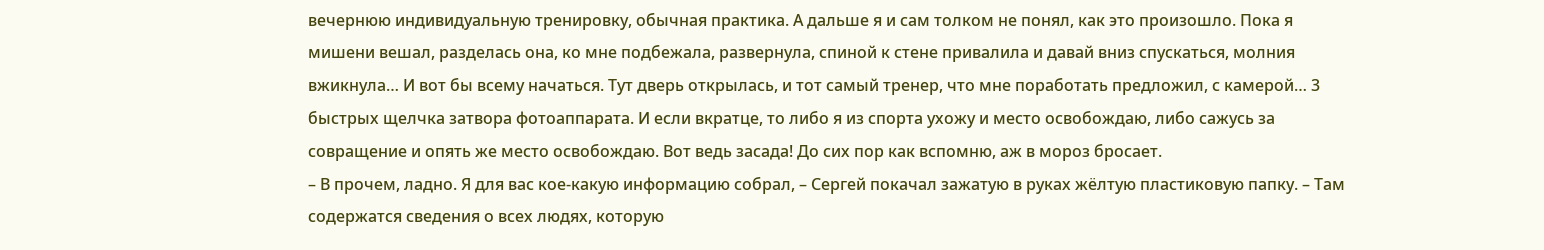вечернюю индивидуальную тренировку, обычная практика. А дальше я и сам толком не понял, как это произошло. Пока я мишени вешал, разделась она, ко мне подбежала, развернула, спиной к стене привалила и давай вниз спускаться, молния вжикнула… И вот бы всему начаться. Тут дверь открылась, и тот самый тренер, что мне поработать предложил, с камерой… 3 быстрых щелчка затвора фотоаппарата. И если вкратце, то либо я из спорта ухожу и место освобождаю, либо сажусь за совращение и опять же место освобождаю. Вот ведь засада! До сих пор как вспомню, аж в мороз бросает.
– В прочем, ладно. Я для вас кое-какую информацию собрал, – Сергей покачал зажатую в руках жёлтую пластиковую папку. – Там содержатся сведения о всех людях, которую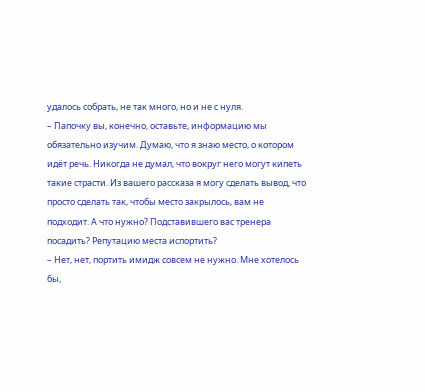удалось собрать, не так много, но и не с нуля.
– Папочку вы, конечно, оставьте, информацию мы обязательно изучим. Думаю, что я знаю место, о котором идёт речь. Никогда не думал, что вокруг него могут кипеть такие страсти. Из вашего рассказа я могу сделать вывод, что просто сделать так, чтобы место закрылось, вам не подходит. А что нужно? Подставившего вас тренера посадить? Репутацию места испортить?
– Нет, нет, портить имидж совсем не нужно. Мне хотелось бы,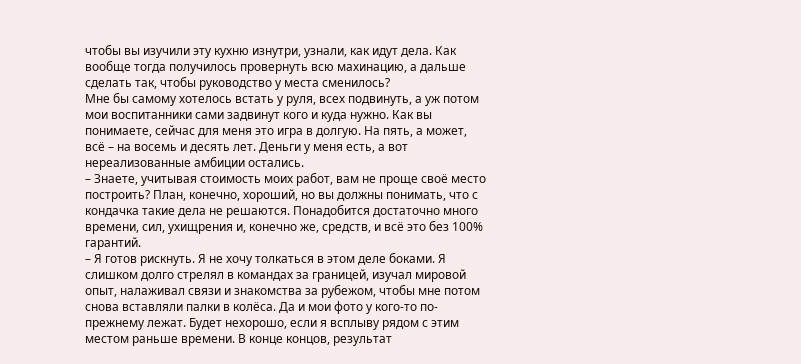чтобы вы изучили эту кухню изнутри, узнали, как идут дела. Как вообще тогда получилось провернуть всю махинацию, а дальше сделать так, чтобы руководство у места сменилось?
Мне бы самому хотелось встать у руля, всех подвинуть, а уж потом мои воспитанники сами задвинут кого и куда нужно. Как вы понимаете, сейчас для меня это игра в долгую. На пять, а может, всё – на восемь и десять лет. Деньги у меня есть, а вот нереализованные амбиции остались.
– Знаете, учитывая стоимость моих работ, вам не проще своё место построить? План, конечно, хороший, но вы должны понимать, что с кондачка такие дела не решаются. Понадобится достаточно много времени, сил, ухищрения и, конечно же, средств, и всё это без 100% гарантий.
– Я готов рискнуть. Я не хочу толкаться в этом деле боками. Я слишком долго стрелял в командах за границей, изучал мировой опыт, налаживал связи и знакомства за рубежом, чтобы мне потом снова вставляли палки в колёса. Да и мои фото у кого-то по-прежнему лежат. Будет нехорошо, если я всплыву рядом с этим местом раньше времени. В конце концов, результат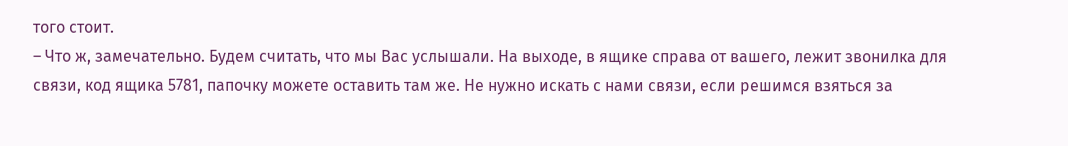того стоит.
– Что ж, замечательно. Будем считать, что мы Вас услышали. На выходе, в ящике справа от вашего, лежит звонилка для связи, код ящика 5781, папочку можете оставить там же. Не нужно искать с нами связи, если решимся взяться за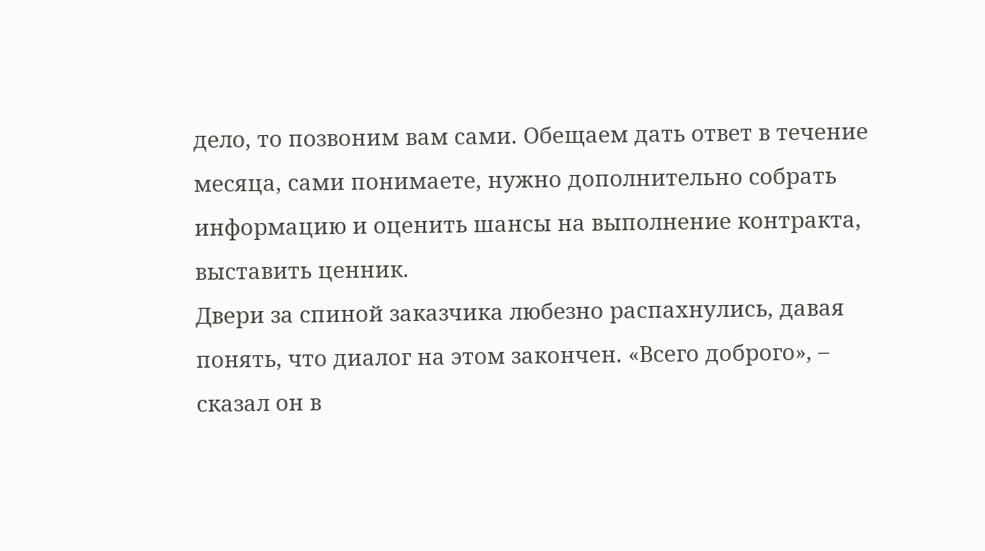дело, то позвоним вам сами. Обещаем дать ответ в течение месяца, сами понимаете, нужно дополнительно собрать информацию и оценить шансы на выполнение контракта, выставить ценник.
Двери за спиной заказчика любезно распахнулись, давая понять, что диалог на этом закончен. «Всего доброго», – сказал он в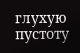глухую пустоту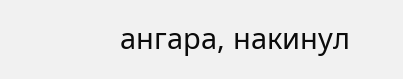ангара, накинул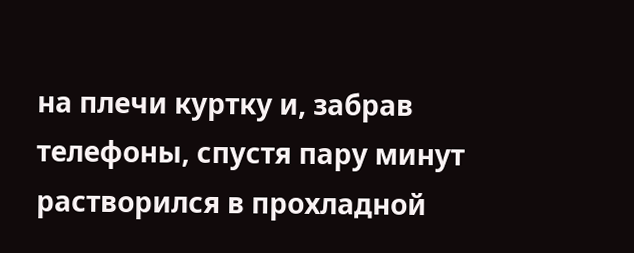на плечи куртку и, забрав телефоны, спустя пару минут растворился в прохладной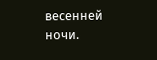весенней ночи.